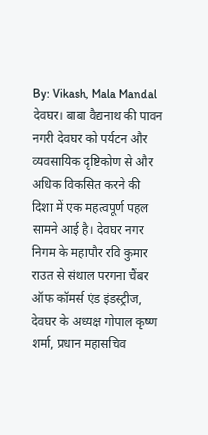By: Vikash, Mala Mandal
देवघर। बाबा वैद्यनाथ की पावन नगरी देवघर को पर्यटन और व्यवसायिक दृष्टिकोण से और अधिक विकसित करने की दिशा में एक महत्वपूर्ण पहल सामने आई है। देवघर नगर निगम के महापौर रवि कुमार राउत से संथाल परगना चैंबर ऑफ कॉमर्स एंड इंडस्ट्रीज, देवघर के अध्यक्ष गोपाल कृष्ण शर्मा, प्रधान महासचिव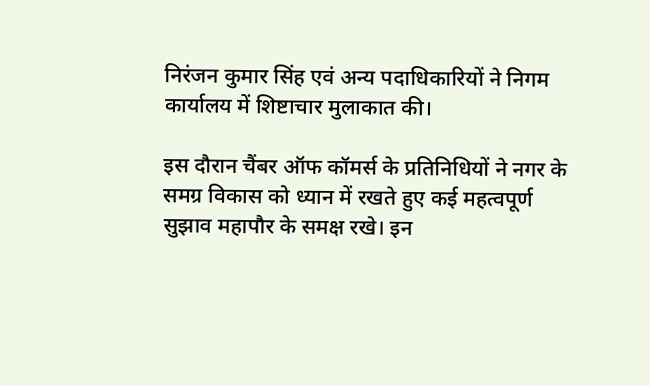निरंजन कुमार सिंह एवं अन्य पदाधिकारियों ने निगम कार्यालय में शिष्टाचार मुलाकात की।

इस दौरान चैंबर ऑफ कॉमर्स के प्रतिनिधियों ने नगर के समग्र विकास को ध्यान में रखते हुए कई महत्वपूर्ण सुझाव महापौर के समक्ष रखे। इन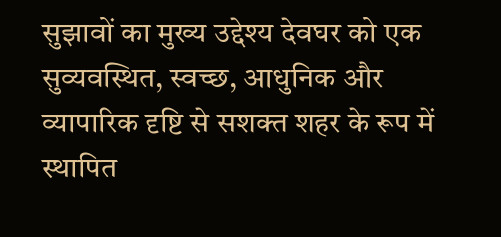सुझावों का मुख्य उद्देश्य देवघर को एक सुव्यवस्थित, स्वच्छ, आधुनिक और व्यापारिक दृष्टि से सशक्त शहर के रूप में स्थापित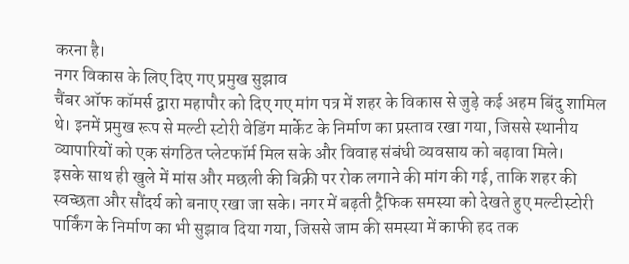करना है।
नगर विकास के लिए दिए गए प्रमुख सुझाव
चैंबर ऑफ कॉमर्स द्वारा महापौर को दिए गए मांग पत्र में शहर के विकास से जुड़े कई अहम बिंदु शामिल थे। इनमें प्रमुख रूप से मल्टी स्टोरी वेडिंग मार्केट के निर्माण का प्रस्ताव रखा गया, जिससे स्थानीय व्यापारियों को एक संगठित प्लेटफॉर्म मिल सके और विवाह संबंधी व्यवसाय को बढ़ावा मिले।
इसके साथ ही खुले में मांस और मछली की बिक्री पर रोक लगाने की मांग की गई, ताकि शहर की स्वच्छता और सौंदर्य को बनाए रखा जा सके। नगर में बढ़ती ट्रैफिक समस्या को देखते हुए मल्टीस्टोरी पार्किंग के निर्माण का भी सुझाव दिया गया, जिससे जाम की समस्या में काफी हद तक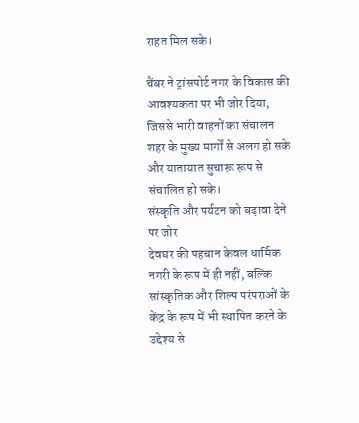राहत मिल सके।

चैंबर ने ट्रांसपोर्ट नगर के विकास की आवश्यकता पर भी जोर दिया, जिससे भारी वाहनों का संचालन शहर के मुख्य मार्गों से अलग हो सके और यातायात सुचारू रूप से संचालित हो सके।
संस्कृति और पर्यटन को बढ़ावा देने पर जोर
देवघर की पहचान केवल धार्मिक नगरी के रूप में ही नहीं, बल्कि सांस्कृतिक और शिल्प परंपराओं के केंद्र के रूप में भी स्थापित करने के उद्देश्य से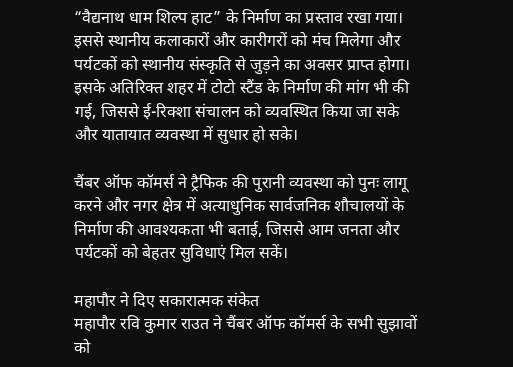“वैद्यनाथ धाम शिल्प हाट” के निर्माण का प्रस्ताव रखा गया। इससे स्थानीय कलाकारों और कारीगरों को मंच मिलेगा और पर्यटकों को स्थानीय संस्कृति से जुड़ने का अवसर प्राप्त होगा। इसके अतिरिक्त शहर में टोटो स्टैंड के निर्माण की मांग भी की गई, जिससे ई-रिक्शा संचालन को व्यवस्थित किया जा सके और यातायात व्यवस्था में सुधार हो सके।

चैंबर ऑफ कॉमर्स ने ट्रैफिक की पुरानी व्यवस्था को पुनः लागू करने और नगर क्षेत्र में अत्याधुनिक सार्वजनिक शौचालयों के निर्माण की आवश्यकता भी बताई, जिससे आम जनता और पर्यटकों को बेहतर सुविधाएं मिल सकें।

महापौर ने दिए सकारात्मक संकेत
महापौर रवि कुमार राउत ने चैंबर ऑफ कॉमर्स के सभी सुझावों को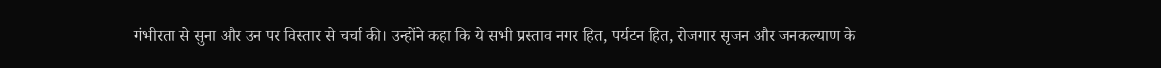गंभीरता से सुना और उन पर विस्तार से चर्चा की। उन्होंने कहा कि ये सभी प्रस्ताव नगर हित, पर्यटन हित, रोजगार सृजन और जनकल्याण के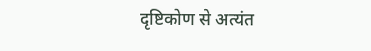दृष्टिकोण से अत्यंत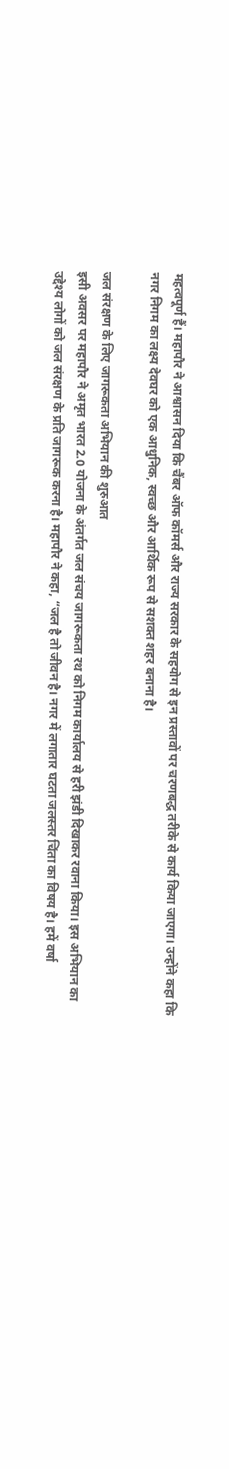महत्वपूर्ण हैं। महापौर ने आश्वासन दिया कि चैंबर ऑफ कॉमर्स और राज्य सरकार के सहयोग से इन प्रस्तावों पर चरणबद्ध तरीके से कार्य किया जाएगा। उन्होंने कहा कि नगर निगम का लक्ष्य देवघर को एक आधुनिक, स्वच्छ और आर्थिक रूप से सशक्त शहर बनाना है।

जल संरक्षण के लिए जागरूकता अभियान की शुरुआत
इसी अवसर पर महापौर ने अमृत भारत 2.0 योजना के अंतर्गत जल संचय जागरूकता रथ को निगम कार्यालय से हरी झंडी दिखाकर रवाना किया। इस अभियान का उद्देश्य लोगों को जल संरक्षण के प्रति जागरूक करना है। महापौर ने कहा, “जल है तो जीवन है। नगर में लगातार घटता जलस्तर चिंता का विषय है। हमें वर्षा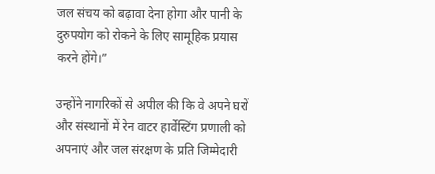जल संचय को बढ़ावा देना होगा और पानी के दुरुपयोग को रोकने के लिए सामूहिक प्रयास करने होंगे।”

उन्होंने नागरिकों से अपील की कि वे अपने घरों और संस्थानों में रेन वाटर हार्वेस्टिंग प्रणाली को अपनाएं और जल संरक्षण के प्रति जिम्मेदारी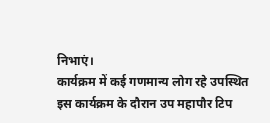निभाएं।
कार्यक्रम में कई गणमान्य लोग रहे उपस्थित
इस कार्यक्रम के दौरान उप महापौर टिप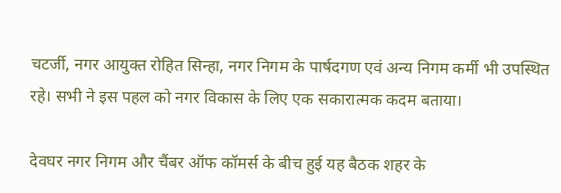चटर्जी, नगर आयुक्त रोहित सिन्हा, नगर निगम के पार्षदगण एवं अन्य निगम कर्मी भी उपस्थित रहे। सभी ने इस पहल को नगर विकास के लिए एक सकारात्मक कदम बताया।

देवघर नगर निगम और चैंबर ऑफ कॉमर्स के बीच हुई यह बैठक शहर के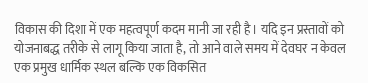विकास की दिशा में एक महत्वपूर्ण कदम मानी जा रही है। यदि इन प्रस्तावों को योजनाबद्ध तरीके से लागू किया जाता है, तो आने वाले समय में देवघर न केवल एक प्रमुख धार्मिक स्थल बल्कि एक विकसित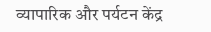व्यापारिक और पर्यटन केंद्र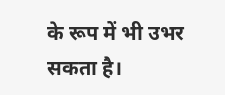के रूप में भी उभर सकता है।